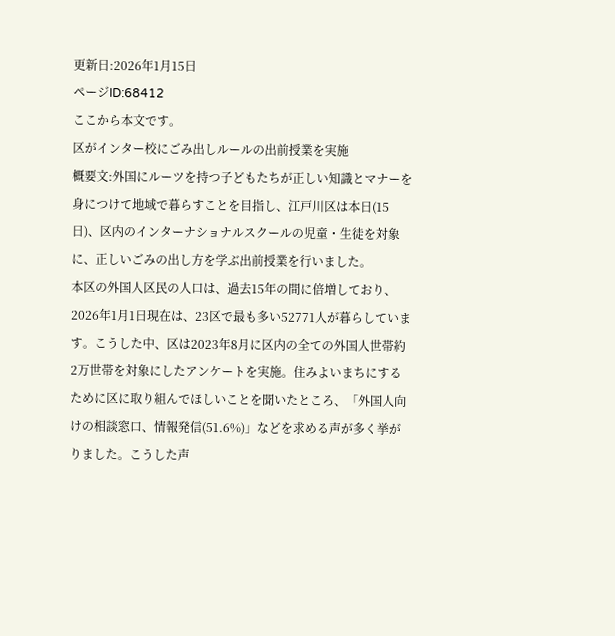更新日:2026年1月15日
ページID:68412
ここから本文です。
区がインター校にごみ出しルールの出前授業を実施
概要文:外国にルーツを持つ子どもたちが正しい知識とマナーを身につけて地域で暮らすことを目指し、江戸川区は本日(15日)、区内のインターナショナルスクールの児童・生徒を対象に、正しいごみの出し方を学ぶ出前授業を行いました。
本区の外国人区民の人口は、過去15年の間に倍増しており、2026年1月1日現在は、23区で最も多い52771人が暮らしています。こうした中、区は2023年8月に区内の全ての外国人世帯約2万世帯を対象にしたアンケートを実施。住みよいまちにするために区に取り組んでほしいことを聞いたところ、「外国人向けの相談窓口、情報発信(51.6%)」などを求める声が多く挙がりました。こうした声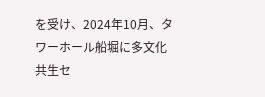を受け、2024年10月、タワーホール船堀に多文化共生セ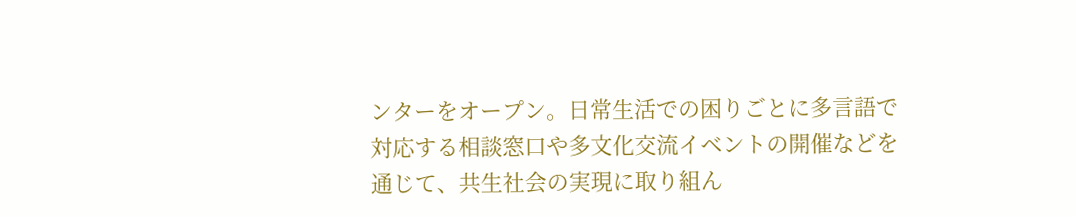ンターをオープン。日常生活での困りごとに多言語で対応する相談窓口や多文化交流イベントの開催などを通じて、共生社会の実現に取り組ん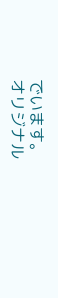でいます。
オリジナル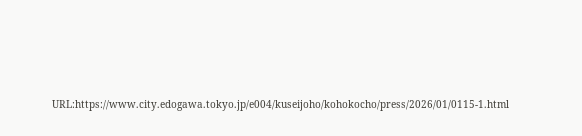URL:https://www.city.edogawa.tokyo.jp/e004/kuseijoho/kohokocho/press/2026/01/0115-1.html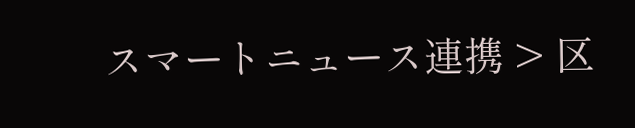スマートニュース連携 > 区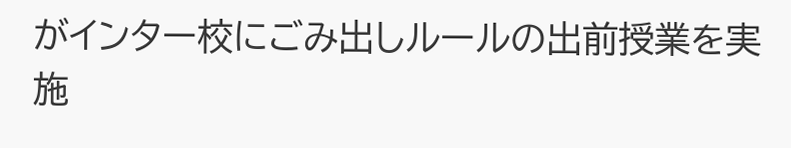がインター校にごみ出しルールの出前授業を実施